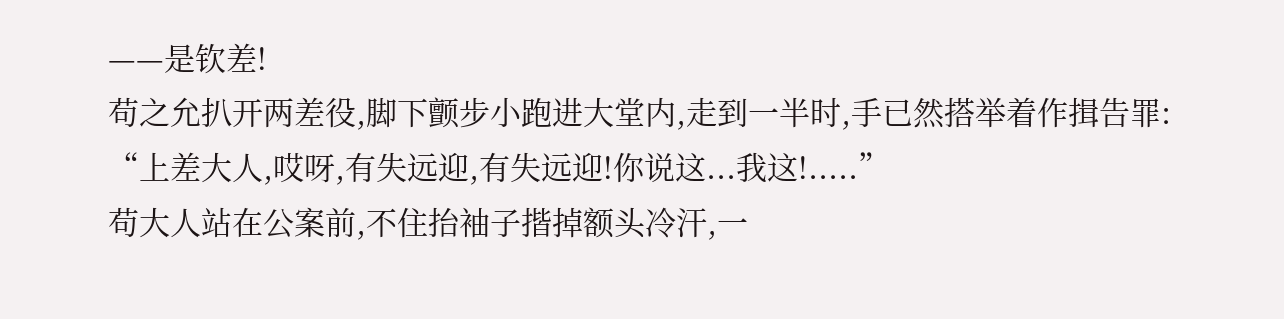——是钦差!
苟之允扒开两差役,脚下颤步小跑进大堂内,走到一半时,手已然搭举着作揖告罪:
“上差大人,哎呀,有失远迎,有失远迎!你说这...我这!.....”
苟大人站在公案前,不住抬袖子揩掉额头冷汗,一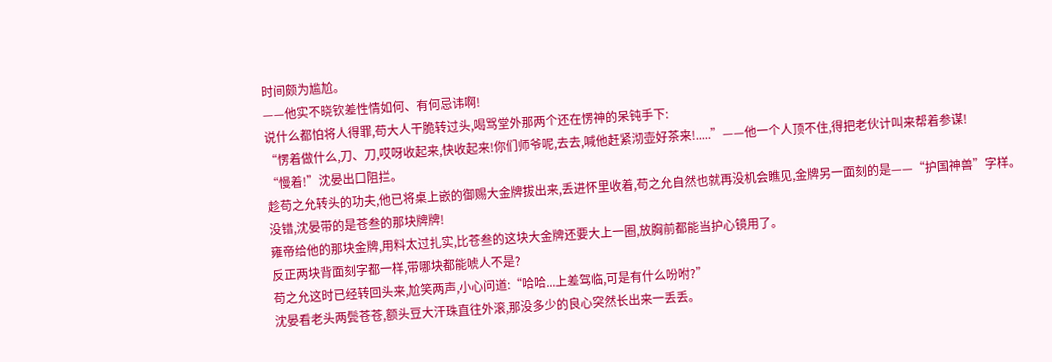时间颇为尴尬。
——他实不晓钦差性情如何、有何忌讳啊!
说什么都怕将人得罪,苟大人干脆转过头,喝骂堂外那两个还在愣神的呆钝手下:
“愣着做什么,刀、刀,哎呀收起来,快收起来!你们师爷呢,去去,喊他赶紧沏壶好茶来!.....”——他一个人顶不住,得把老伙计叫来帮着参谋!
“慢着!”沈晏出口阻拦。
趁苟之允转头的功夫,他已将桌上嵌的御赐大金牌拔出来,丢进怀里收着,苟之允自然也就再没机会瞧见,金牌另一面刻的是——“护国神兽”字样。
没错,沈晏带的是苍叁的那块牌牌!
雍帝给他的那块金牌,用料太过扎实,比苍叁的这块大金牌还要大上一圈,放胸前都能当护心镜用了。
反正两块背面刻字都一样,带哪块都能唬人不是?
苟之允这时已经转回头来,尬笑两声,小心问道:“哈哈...上差驾临,可是有什么吩咐?”
沈晏看老头两鬓苍苍,额头豆大汗珠直往外滚,那没多少的良心突然长出来一丢丢。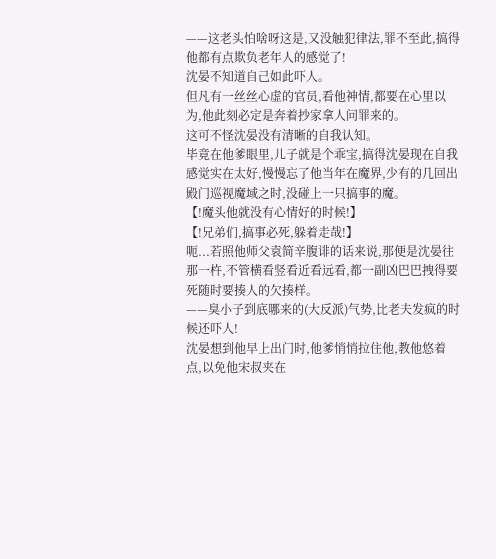——这老头怕啥呀这是,又没触犯律法,罪不至此,搞得他都有点欺负老年人的感觉了!
沈晏不知道自己如此吓人。
但凡有一丝丝心虚的官员,看他神情,都要在心里以为,他此刻必定是奔着抄家拿人问罪来的。
这可不怪沈晏没有清晰的自我认知。
毕竟在他爹眼里,儿子就是个乖宝,搞得沈晏现在自我感觉实在太好,慢慢忘了他当年在魔界,少有的几回出殿门巡视魔域之时,没碰上一只搞事的魔。
【!魔头他就没有心情好的时候!】
【!兄弟们,搞事必死,躲着走哉!】
呃...若照他师父袁简辛腹诽的话来说,那便是沈晏往那一杵,不管横看竖看近看远看,都一副凶巴巴拽得要死随时要揍人的欠揍样。
——臭小子到底哪来的(大反派)气势,比老夫发疯的时候还吓人!
沈晏想到他早上出门时,他爹悄悄拉住他,教他悠着点,以免他宋叔夹在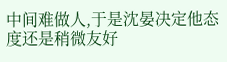中间难做人,于是沈晏决定他态度还是稍微友好